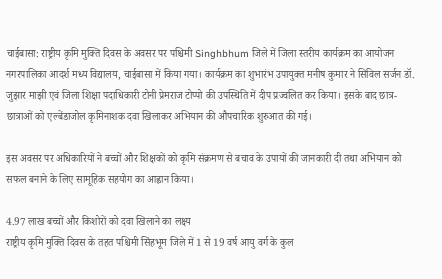चाईबासा: राष्ट्रीय कृमि मुक्ति दिवस के अवसर पर पश्चिमी Singhbhum जिले में जिला स्तरीय कार्यक्रम का आयोजन नगरपालिका आदर्श मध्य विद्यालय, चाईबासा में किया गया। कार्यक्रम का शुभारंभ उपायुक्त मनीष कुमार ने सिविल सर्जन डॉ. जुझार माझी एवं जिला शिक्षा पदाधिकारी टोनी प्रेमराज टोप्पो की उपस्थिति में दीप प्रज्वलित कर किया। इसके बाद छात्र-छात्राओं को एल्बेंडाजोल कृमिनाशक दवा खिलाकर अभियान की औपचारिक शुरुआत की गई।

इस अवसर पर अधिकारियों ने बच्चों और शिक्षकों को कृमि संक्रमण से बचाव के उपायों की जानकारी दी तथा अभियान को सफल बनाने के लिए सामूहिक सहयोग का आह्वान किया।

4.97 लाख बच्चों और किशोरों को दवा खिलाने का लक्ष्य
राष्ट्रीय कृमि मुक्ति दिवस के तहत पश्चिमी सिंहभूम जिले में 1 से 19 वर्ष आयु वर्ग के कुल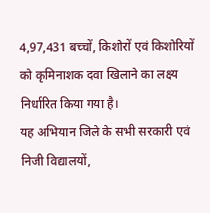4,97,431 बच्चों, किशोरों एवं किशोरियों को कृमिनाशक दवा खिलाने का लक्ष्य निर्धारित किया गया है।
यह अभियान जिले के सभी सरकारी एवं निजी विद्यालयों,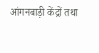आंगनबाड़ी केंद्रों तथा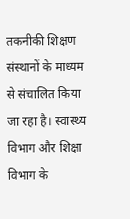तकनीकी शिक्षण संस्थानों के माध्यम से संचालित किया जा रहा है। स्वास्थ्य विभाग और शिक्षा विभाग के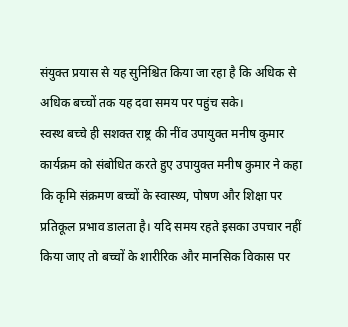संयुक्त प्रयास से यह सुनिश्चित किया जा रहा है कि अधिक से अधिक बच्चों तक यह दवा समय पर पहुंच सके।
स्वस्थ बच्चे ही सशक्त राष्ट्र की नींव उपायुक्त मनीष कुमार
कार्यक्रम को संबोधित करते हुए उपायुक्त मनीष कुमार ने कहा कि कृमि संक्रमण बच्चों के स्वास्थ्य, पोषण और शिक्षा पर प्रतिकूल प्रभाव डालता है। यदि समय रहते इसका उपचार नहीं किया जाए तो बच्चों के शारीरिक और मानसिक विकास पर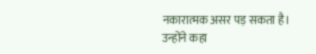नकारात्मक असर पड़ सकता है।
उन्होंने कहा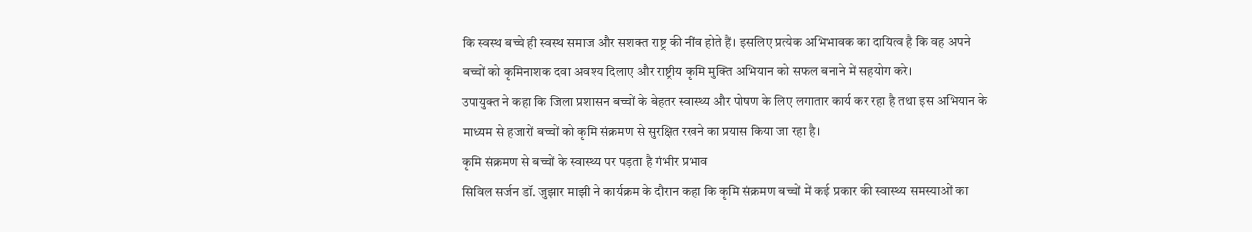कि स्वस्थ बच्चे ही स्वस्थ समाज और सशक्त राष्ट्र की नींव होते हैं। इसलिए प्रत्येक अभिभावक का दायित्व है कि वह अपने बच्चों को कृमिनाशक दवा अवश्य दिलाए और राष्ट्रीय कृमि मुक्ति अभियान को सफल बनाने में सहयोग करे।
उपायुक्त ने कहा कि जिला प्रशासन बच्चों के बेहतर स्वास्थ्य और पोषण के लिए लगातार कार्य कर रहा है तथा इस अभियान के माध्यम से हजारों बच्चों को कृमि संक्रमण से सुरक्षित रखने का प्रयास किया जा रहा है।
कृमि संक्रमण से बच्चों के स्वास्थ्य पर पड़ता है गंभीर प्रभाव
सिविल सर्जन डॉ. जुझार माझी ने कार्यक्रम के दौरान कहा कि कृमि संक्रमण बच्चों में कई प्रकार की स्वास्थ्य समस्याओं का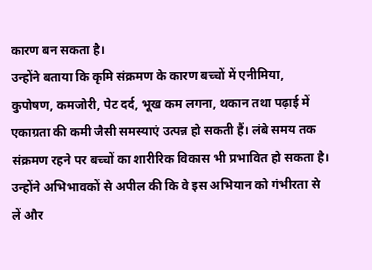कारण बन सकता है।
उन्होंने बताया कि कृमि संक्रमण के कारण बच्चों में एनीमिया, कुपोषण, कमजोरी, पेट दर्द, भूख कम लगना, थकान तथा पढ़ाई में एकाग्रता की कमी जैसी समस्याएं उत्पन्न हो सकती हैं। लंबे समय तक संक्रमण रहने पर बच्चों का शारीरिक विकास भी प्रभावित हो सकता है।
उन्होंने अभिभावकों से अपील की कि वे इस अभियान को गंभीरता से लें और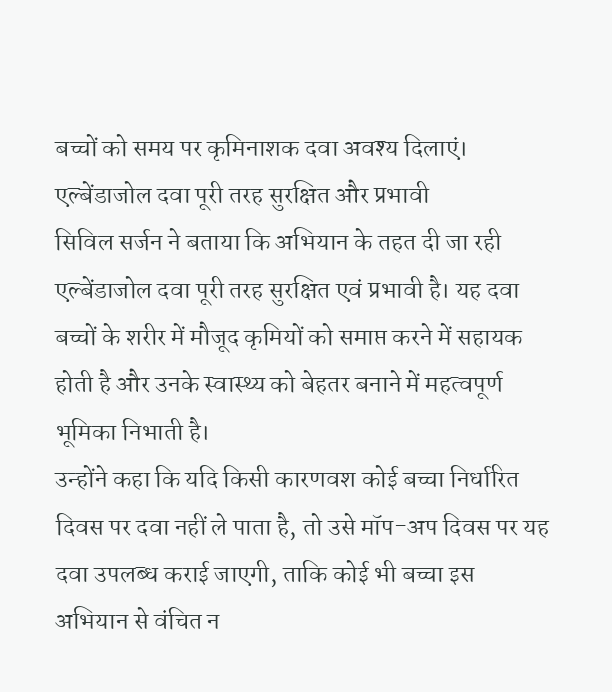बच्चों को समय पर कृमिनाशक दवा अवश्य दिलाएं।
एल्बेंडाजोल दवा पूरी तरह सुरक्षित और प्रभावी
सिविल सर्जन ने बताया कि अभियान के तहत दी जा रही एल्बेंडाजोल दवा पूरी तरह सुरक्षित एवं प्रभावी है। यह दवा बच्चों के शरीर में मौजूद कृमियों को समाप्त करने में सहायक होती है और उनके स्वास्थ्य को बेहतर बनाने में महत्वपूर्ण भूमिका निभाती है।
उन्होंने कहा कि यदि किसी कारणवश कोई बच्चा निर्धारित दिवस पर दवा नहीं ले पाता है, तो उसे मॉप-अप दिवस पर यह दवा उपलब्ध कराई जाएगी, ताकि कोई भी बच्चा इस अभियान से वंचित न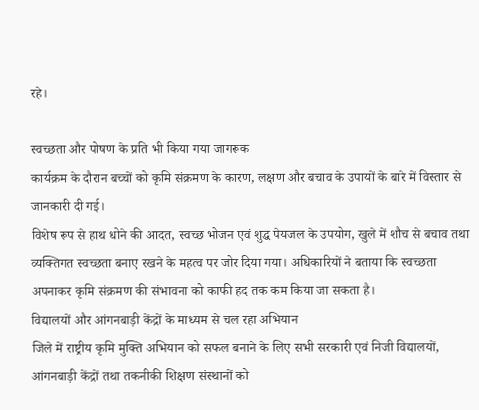रहे।

स्वच्छता और पोषण के प्रति भी किया गया जागरूक
कार्यक्रम के दौरान बच्चों को कृमि संक्रमण के कारण, लक्षण और बचाव के उपायों के बारे में विस्तार से जानकारी दी गई।
विशेष रूप से हाथ धोने की आदत, स्वच्छ भोजन एवं शुद्ध पेयजल के उपयोग, खुले में शौच से बचाव तथा व्यक्तिगत स्वच्छता बनाए रखने के महत्व पर जोर दिया गया। अधिकारियों ने बताया कि स्वच्छता अपनाकर कृमि संक्रमण की संभावना को काफी हद तक कम किया जा सकता है।
विद्यालयों और आंगनबाड़ी केंद्रों के माध्यम से चल रहा अभियान
जिले में राष्ट्रीय कृमि मुक्ति अभियान को सफल बनाने के लिए सभी सरकारी एवं निजी विद्यालयों, आंगनबाड़ी केंद्रों तथा तकनीकी शिक्षण संस्थानों को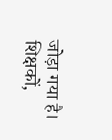जोड़ा गया है।
शिक्षकों,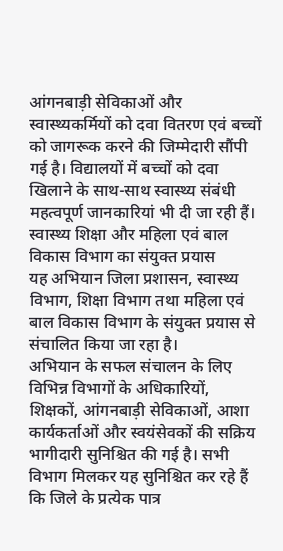आंगनबाड़ी सेविकाओं और स्वास्थ्यकर्मियों को दवा वितरण एवं बच्चों को जागरूक करने की जिम्मेदारी सौंपी गई है। विद्यालयों में बच्चों को दवा खिलाने के साथ-साथ स्वास्थ्य संबंधी महत्वपूर्ण जानकारियां भी दी जा रही हैं।
स्वास्थ्य शिक्षा और महिला एवं बाल विकास विभाग का संयुक्त प्रयास
यह अभियान जिला प्रशासन, स्वास्थ्य विभाग, शिक्षा विभाग तथा महिला एवं बाल विकास विभाग के संयुक्त प्रयास से संचालित किया जा रहा है।
अभियान के सफल संचालन के लिए विभिन्न विभागों के अधिकारियों, शिक्षकों, आंगनबाड़ी सेविकाओं, आशा कार्यकर्ताओं और स्वयंसेवकों की सक्रिय भागीदारी सुनिश्चित की गई है। सभी विभाग मिलकर यह सुनिश्चित कर रहे हैं कि जिले के प्रत्येक पात्र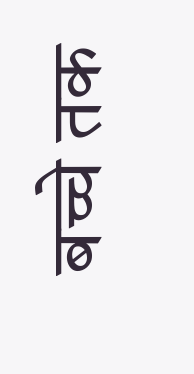बच्चे तक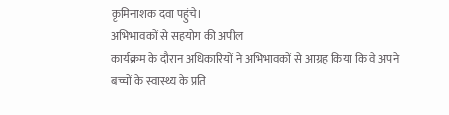कृमिनाशक दवा पहुंचे।
अभिभावकों से सहयोग की अपील
कार्यक्रम के दौरान अधिकारियों ने अभिभावकों से आग्रह किया कि वे अपने बच्चों के स्वास्थ्य के प्रति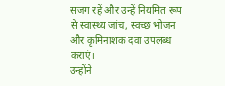सजग रहें और उन्हें नियमित रूप से स्वास्थ्य जांच, स्वच्छ भोजन और कृमिनाशक दवा उपलब्ध कराएं।
उन्होंने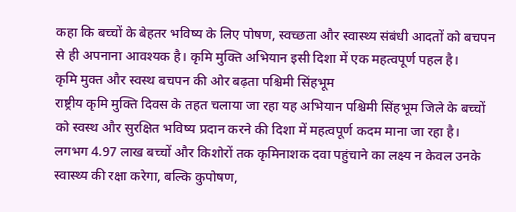कहा कि बच्चों के बेहतर भविष्य के लिए पोषण, स्वच्छता और स्वास्थ्य संबंधी आदतों को बचपन से ही अपनाना आवश्यक है। कृमि मुक्ति अभियान इसी दिशा में एक महत्वपूर्ण पहल है।
कृमि मुक्त और स्वस्थ बचपन की ओर बढ़ता पश्चिमी सिंहभूम
राष्ट्रीय कृमि मुक्ति दिवस के तहत चलाया जा रहा यह अभियान पश्चिमी सिंहभूम जिले के बच्चों को स्वस्थ और सुरक्षित भविष्य प्रदान करने की दिशा में महत्वपूर्ण कदम माना जा रहा है।
लगभग 4.97 लाख बच्चों और किशोरों तक कृमिनाशक दवा पहुंचाने का लक्ष्य न केवल उनके स्वास्थ्य की रक्षा करेगा, बल्कि कुपोषण,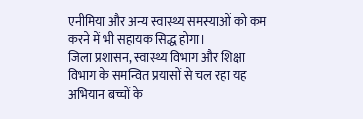एनीमिया और अन्य स्वास्थ्य समस्याओं को कम करने में भी सहायक सिद्ध होगा।
जिला प्रशासन, स्वास्थ्य विभाग और शिक्षा विभाग के समन्वित प्रयासों से चल रहा यह अभियान बच्चों के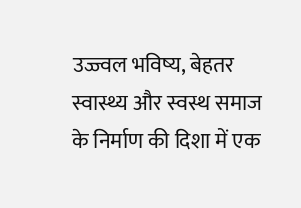उज्ज्वल भविष्य, बेहतर स्वास्थ्य और स्वस्थ समाज के निर्माण की दिशा में एक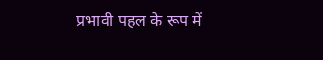प्रभावी पहल के रूप में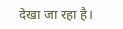देखा जा रहा है।